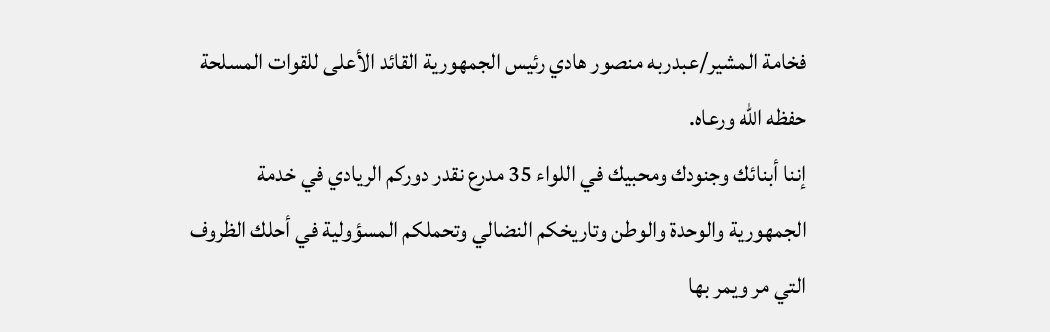فخامة المشير/عبدربه منصور هادي رئيس الجمهورية القائد الأعلى للقوات المسلحة حفظه الله ورعاه.
إننا أبنائك وجنودك ومحبيك في اللواء 35 مدرع نقدر دوركم الريادي في خدمة الجمهورية والوحدة والوطن وتاريخكم النضالي وتحملكم المسؤولية في أحلك الظروف التي مر ويمر بها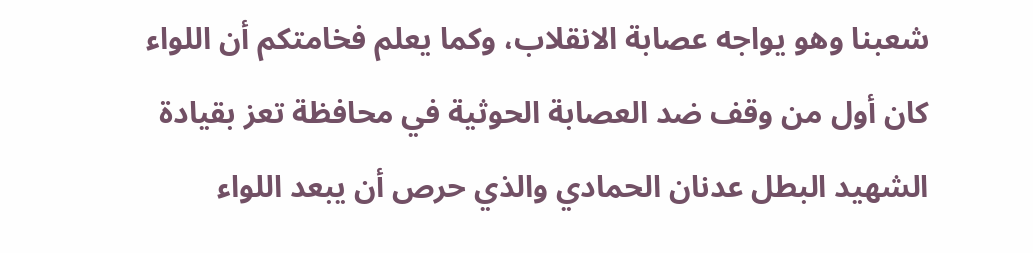شعبنا وهو يواجه عصابة الانقلاب، وكما يعلم فخامتكم أن اللواء كان أول من وقف ضد العصابة الحوثية في محافظة تعز بقيادة الشهيد البطل عدنان الحمادي والذي حرص أن يبعد اللواء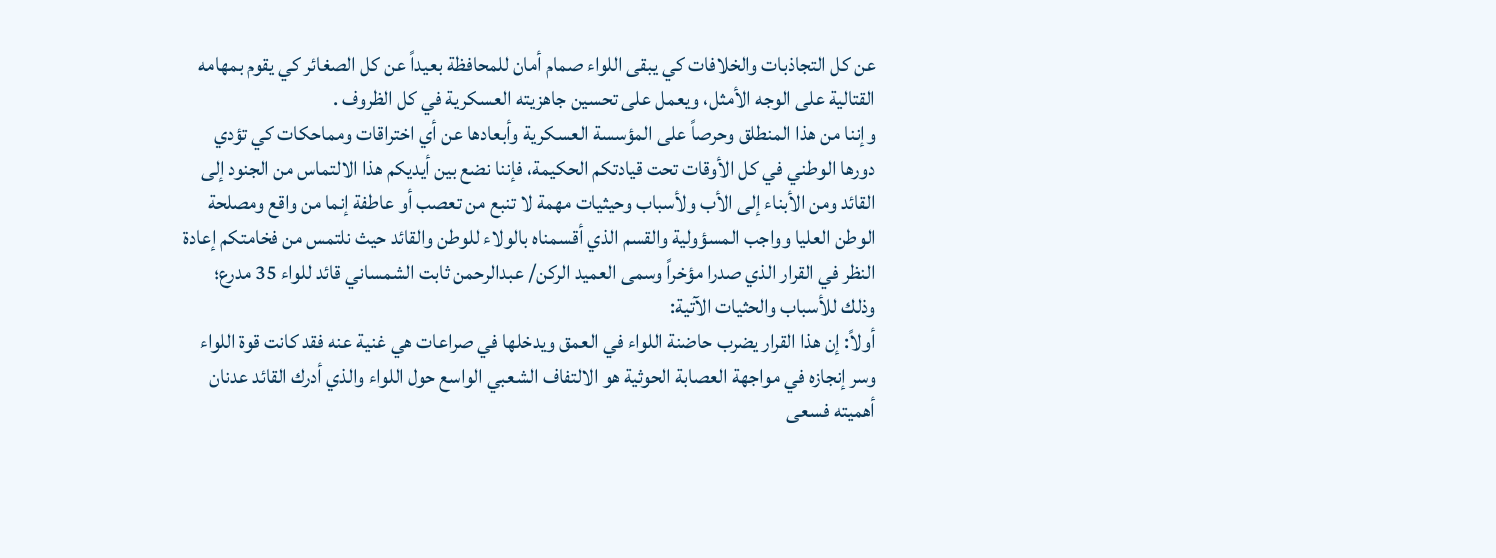عن كل التجاذبات والخلافات كي يبقى اللواء صمام أمان للمحافظة بعيداً عن كل الصغائر كي يقوم بمهامه القتالية على الوجه الأمثل، ويعمل على تحسين جاهزيته العسكرية في كل الظروف .
وإننا من هذا المنطلق وحرصاً على المؤسسة العسكرية وأبعادها عن أي اختراقات ومماحكات كي تؤدي دورها الوطني في كل الأوقات تحت قيادتكم الحكيمة، فإننا نضع بين أيديكم هذا الالتماس من الجنود إلى القائد ومن الأبناء إلى الأب ولأسباب وحيثيات مهمة لا تنبع من تعصب أو عاطفة إنما من واقع ومصلحة الوطن العليا وواجب المسؤولية والقسم الذي أقسمناه بالولاء للوطن والقائد حيث نلتمس من فخامتكم إعادة النظر في القرار الذي صدرا مؤخراً وسمى العميد الركن/ عبدالرحمن ثابت الشمساني قائد للواء 35 مدرع؛ وذلك للأسباب والحثيات الآتية:
أولاً: إن هذا القرار يضرب حاضنة اللواء في العمق ويدخلها في صراعات هي غنية عنه فقد كانت قوة اللواء وسر إنجازه في مواجهة العصابة الحوثية هو الالتفاف الشعبي الواسع حول اللواء والذي أدرك القائد عدنان أهميته فسعى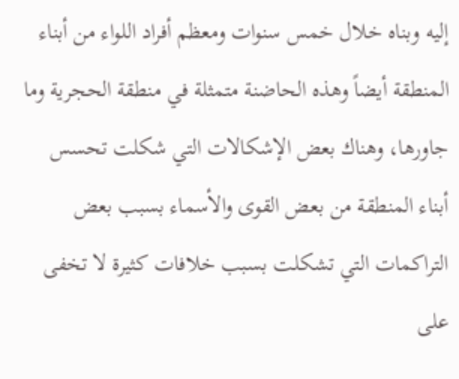إليه وبناه خلال خمس سنوات ومعظم أفراد اللواء من أبناء المنطقة أيضاً وهذه الحاضنة متمثلة في منطقة الحجرية وما جاورها، وهناك بعض الإشكالات التي شكلت تحسس أبناء المنطقة من بعض القوى والأسماء بسبب بعض التراكمات التي تشكلت بسبب خلافات كثيرة لا تخفى على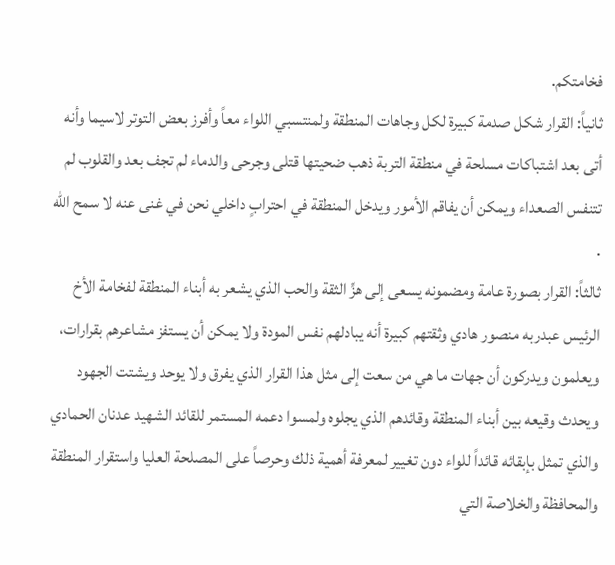فخامتكم.
ثانياً: القرار شكل صدمة كبيرة لكل وجاهات المنطقة ولمنتسبي اللواء معاً وأفرز بعض التوتر لاسيما وأنه أتى بعد اشتباكات مسلحة في منطقة التربة ذهب ضحيتها قتلى وجرحى والدماء لم تجف بعد والقلوب لم تتنفس الصعداء ويمكن أن يفاقم الأمور ويدخل المنطقة في احترابٍ داخلي نحن في غنى عنه لا سمح الله .
ثالثاً: القرار بصورة عامة ومضمونه يسعى إلى هزِّ الثقة والحب الذي يشعر به أبناء المنطقة لفخامة الأخ الرئيس عبدربه منصور هادي وثقتهم كبيرة أنه يبادلهم نفس المودة ولا يمكن أن يستفز مشاعرهم بقرارات، ويعلمون ويدركون أن جهات ما هي من سعت إلى مثل هذا القرار الذي يفرق ولا يوحد ويشتت الجهود ويحدث وقيعه بين أبناء المنطقة وقائدهم الذي يجلوه ولمسوا دعمه المستمر للقائد الشهيد عدنان الحمادي والذي تمثل بإبقائه قائداً للواء دون تغيير لمعرفة أهمية ذلك وحرصاً على المصلحة العليا واستقرار المنطقة والمحافظة والخلاصة التي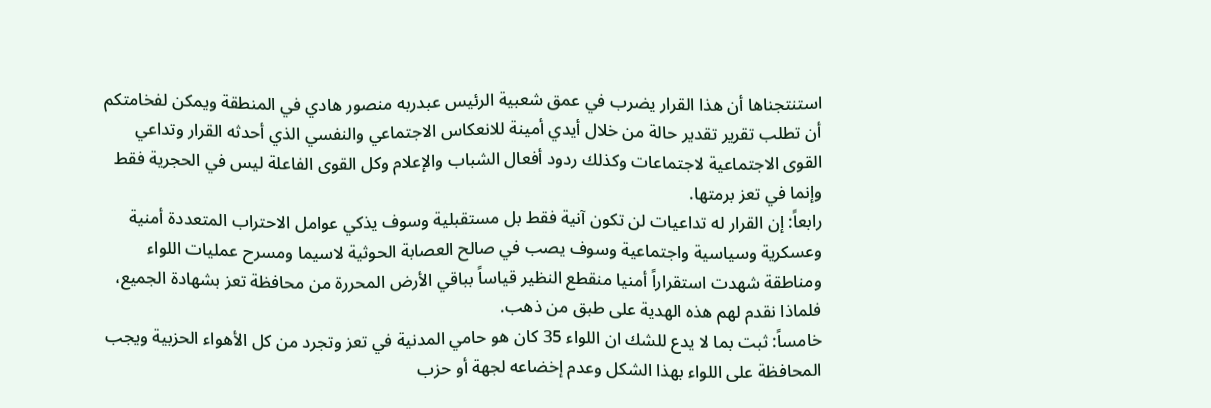استنتجناها أن هذا القرار يضرب في عمق شعبية الرئيس عبدربه منصور هادي في المنطقة ويمكن لفخامتكم أن تطلب تقرير تقدير حالة من خلال أيدي أمينة للانعكاس الاجتماعي والنفسي الذي أحدثه القرار وتداعي القوى الاجتماعية لاجتماعات وكذلك ردود أفعال الشباب والإعلام وكل القوى الفاعلة ليس في الحجرية فقط وإنما في تعز برمتها.
رابعاً: إن القرار له تداعيات لن تكون آنية فقط بل مستقبلية وسوف يذكي عوامل الاحتراب المتعددة أمنية وعسكرية وسياسية واجتماعية وسوف يصب في صالح العصابة الحوثية لاسيما ومسرح عمليات اللواء ومناطقة شهدت استقراراً أمنيا منقطع النظير قياساً بباقي الأرض المحررة من محافظة تعز بشهادة الجميع، فلماذا نقدم لهم هذه الهدية على طبق من ذهب.
خامساً: ثبت بما لا يدع للشك ان اللواء 35 كان هو حامي المدنية في تعز وتجرد من كل الأهواء الحزبية ويجب المحافظة على اللواء بهذا الشكل وعدم إخضاعه لجهة أو حزب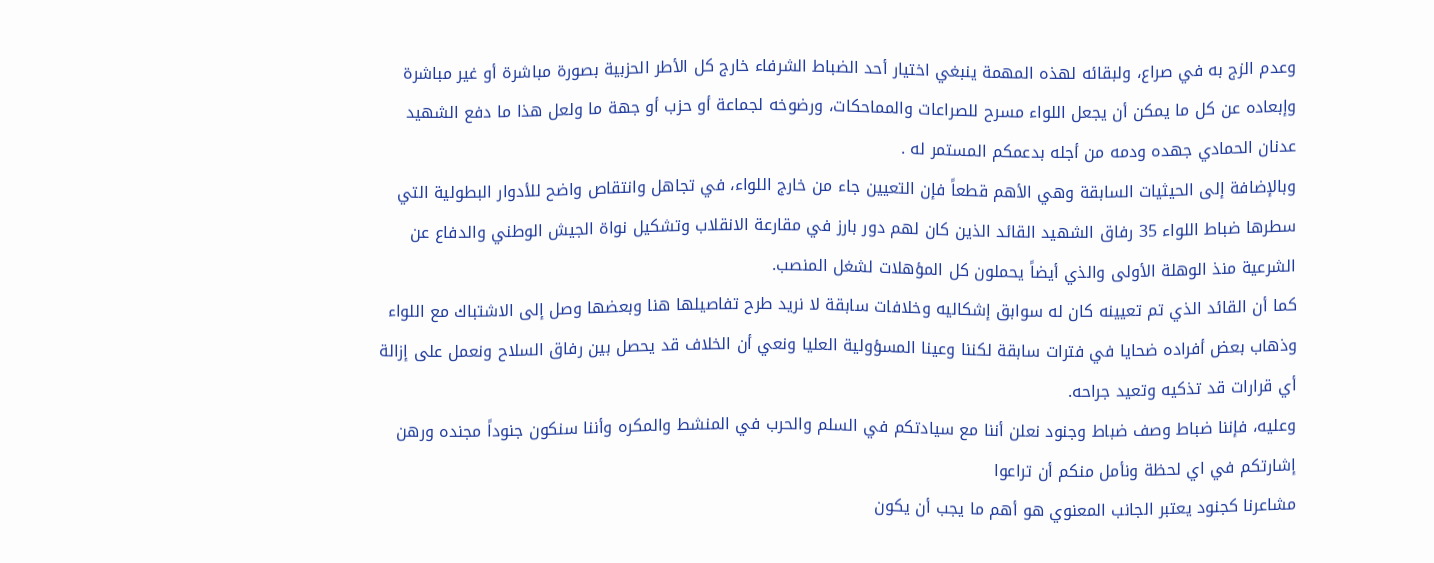وعدم الزج به في صراع، ولبقائه لهذه المهمة ينبغي اختيار أحد الضباط الشرفاء خارج كل الأطر الحزبية بصورة مباشرة أو غير مباشرة وإبعاده عن كل ما يمكن أن يجعل اللواء مسرح للصراعات والمماحكات، ورضوخه لجماعة أو حزب أو جهة ما ولعل هذا ما دفع الشهيد عدنان الحمادي جهده ودمه من أجله بدعمكم المستمر له .
وبالإضافة إلى الحيثيات السابقة وهي الأهم قطعاً فإن التعيين جاء من خارج اللواء، في تجاهل وانتقاص واضح للأدوار البطولية التي سطرها ضباط اللواء 35 رفاق الشهيد القائد الذين كان لهم دور بارز في مقارعة الانقلاب وتشكيل نواة الجيش الوطني والدفاع عن الشرعية منذ الوهلة الأولى والذي أيضاً يحملون كل المؤهلات لشغل المنصب.
كما أن القائد الذي تم تعيينه كان له سوابق إشكاليه وخلافات سابقة لا نريد طرح تفاصيلها هنا وبعضها وصل إلى الاشتباك مع اللواء وذهاب بعض أفراده ضحايا في فترات سابقة لكننا وعينا المسؤولية العليا ونعي أن الخلاف قد يحصل بين رفاق السلاح ونعمل على إزالة أي قرارات قد تذكيه وتعيد جراحه.
وعليه، فإننا ضباط وصف ضباط وجنود نعلن أننا مع سيادتكم في السلم والحرب في المنشط والمكره وأننا سنكون جنوداً مجنده ورهن إشارتكم في اي لحظة ونأمل منكم أن تراعوا
مشاعرنا كجنود يعتبر الجانب المعنوي هو أهم ما يجب أن يكون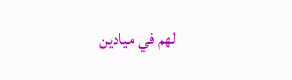لهم في ميادين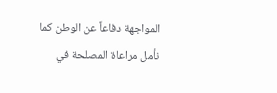المواجهة دفاعاً عن الوطن كما نأمل مراعاة المصلحة في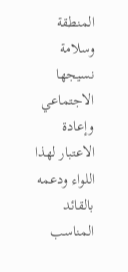المنطقة وسلامة نسيجها الاجتماعي وإعادة الاعتبار لهذا اللواء ودعمه بالقائد المناسب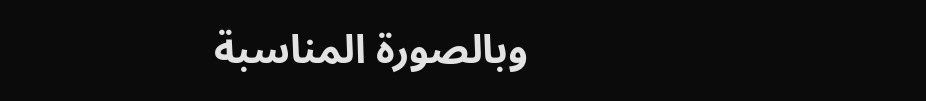وبالصورة المناسبة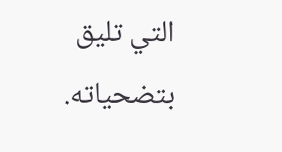التي تليق بتضحياته.